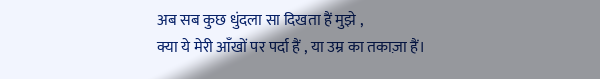अब सब कुछ धुंदला सा दिखता हैं मुझे ,
क्या ये मेरी आँखों पर पर्दा हैं , या उम्र का तकाज़ा हैं।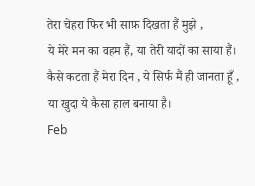तेरा चेहरा फिर भी साफ़ दिखता हैं मुझे ,
ये मेरे मन का वहम हैं, या तेरी यादों का साया हैं।
कैसे कटता हैं मेरा दिन , ये सिर्फ मैं ही जानता हूँ ,
या खुदा ये कैसा हाल बनाया है।
Feb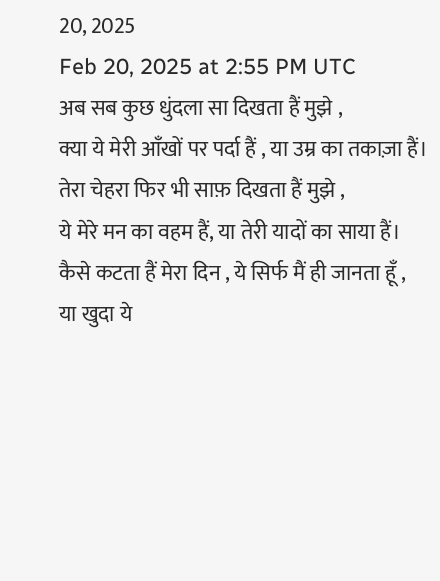20, 2025
Feb 20, 2025 at 2:55 PM UTC
अब सब कुछ धुंदला सा दिखता हैं मुझे ,
क्या ये मेरी आँखों पर पर्दा हैं , या उम्र का तकाज़ा हैं।
तेरा चेहरा फिर भी साफ़ दिखता हैं मुझे ,
ये मेरे मन का वहम हैं, या तेरी यादों का साया हैं।
कैसे कटता हैं मेरा दिन , ये सिर्फ मैं ही जानता हूँ ,
या खुदा ये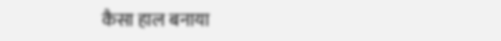कैसा हाल बनाया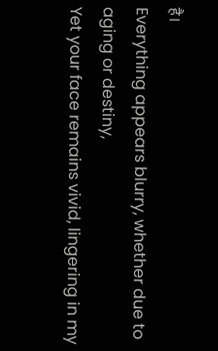है।
Everything appears blurry, whether due to aging or destiny,
Yet your face remains vivid, lingering in my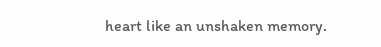heart like an unshaken memory.